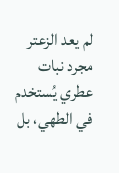لم يعد الزعتر مجرد نبات عطري يُستخدم في الطهي، بل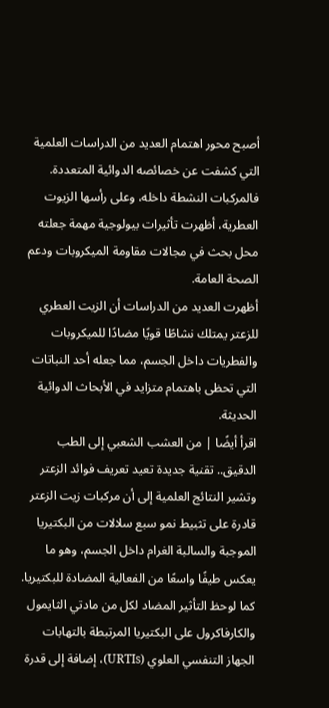أصبح محور اهتمام العديد من الدراسات العلمية التي كشفت عن خصائصه الدوائية المتعددة. فالمركبات النشطة داخله، وعلى رأسها الزيوت العطرية، أظهرت تأثيرات بيولوجية مهمة جعلته محل بحث في مجالات مقاومة الميكروبات ودعم الصحة العامة.
أظهرت العديد من الدراسات أن الزيت العطري للزعتر يمتلك نشاطًا قويًا مضادًا للميكروبات والفطريات داخل الجسم، مما جعله أحد النباتات التي تحظى باهتمام متزايد في الأبحاث الدوائية الحديثة.
اقرأ أيضًا | من العشب الشعبي إلى الطب الدقيق.. تقنية جديدة تعيد تعريف فوائد الزعتر
وتشير النتائج العلمية إلى أن مركبات زيت الزعتر قادرة على تثبيط نمو سبع سلالات من البكتيريا الموجبة والسالبة الغرام داخل الجسم، وهو ما يعكس طيفًا واسعًا من الفعالية المضادة للبكتيريا.
كما لوحظ التأثير المضاد لكل من مادتي الثايمول والكارفاكرول على البكتيريا المرتبطة بالتهابات الجهاز التنفسي العلوي (URTIs)، إضافة إلى قدرة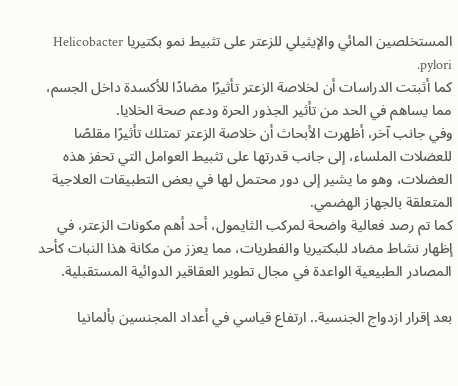المستخلصين المائي والإيثيلي للزعتر على تثبيط نمو بكتيريا Helicobacter pylori.
كما أثبتت الدراسات أن لخلاصة الزعتر تأثيرًا مضادًا للأكسدة داخل الجسم، مما يساهم في الحد من تأثير الجذور الحرة ودعم صحة الخلايا.
وفي جانب آخر، أظهرت الأبحاث أن خلاصة الزعتر تمتلك تأثيرًا مقلصًا للعضلات الملساء، إلى جانب قدرتها على تثبيط العوامل التي تحفز هذه العضلات، وهو ما يشير إلى دور محتمل لها في بعض التطبيقات العلاجية المتعلقة بالجهاز الهضمي.
كما تم رصد فعالية واضحة لمركب الثايمول، أحد أهم مكونات الزعتر، في إظهار نشاط مضاد للبكتيريا والفطريات، مما يعزز من مكانة هذا النبات كأحد المصادر الطبيعية الواعدة في مجال تطوير العقاقير الدوائية المستقبلية.

بعد إقرار ازدواج الجنسية.. ارتفاع قياسي في أعداد المجنسين بألمانيا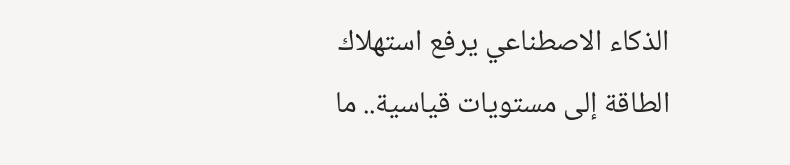الذكاء الاصطناعي يرفع استهلاك الطاقة إلى مستويات قياسية.. ما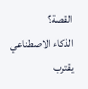القصة؟
الذكاء الاصطناعي يقترب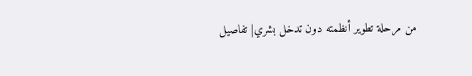من مرحلة تطوير أنظمته دون تدخل بشري| تفاصيل